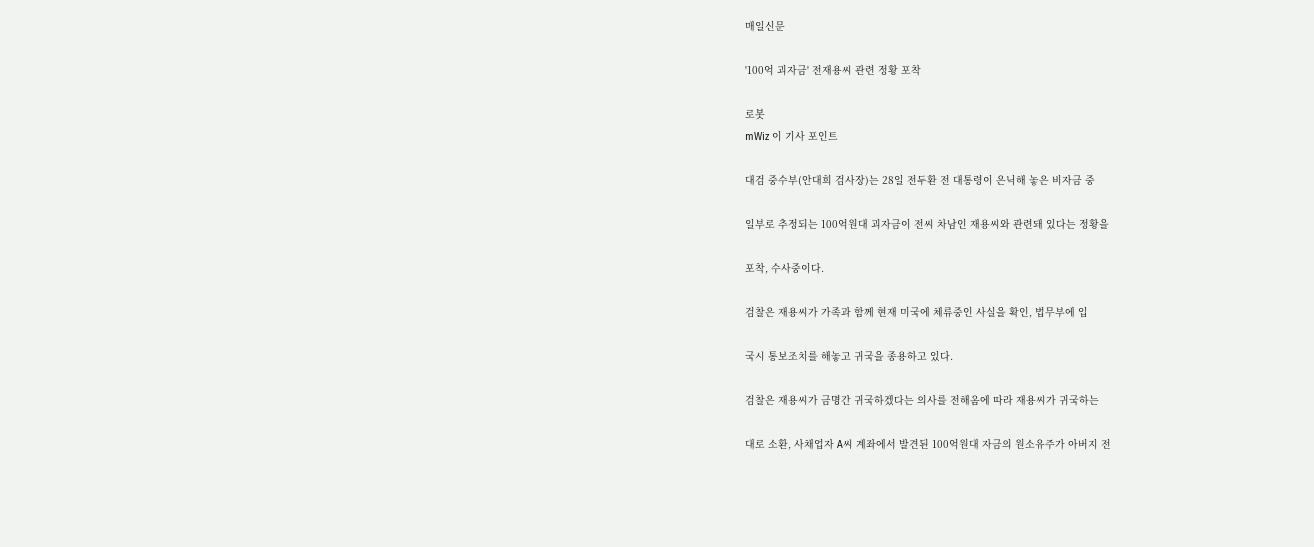매일신문

'100억 괴자금' 전재용씨 관련 정황 포착

로봇
mWiz 이 기사 포인트

대검 중수부(안대희 검사장)는 28일 전두환 전 대통령이 은닉해 놓은 비자금 중

일부로 추정되는 100억원대 괴자금이 전씨 차남인 재용씨와 관련돼 있다는 정황을

포착, 수사중이다.

검찰은 재용씨가 가족과 함께 현재 미국에 체류중인 사실을 확인, 법무부에 입

국시 통보조치를 해놓고 귀국을 종용하고 있다.

검찰은 재용씨가 금명간 귀국하겠다는 의사를 전해옴에 따라 재용씨가 귀국하는

대로 소환, 사채업자 A씨 계좌에서 발견된 100억원대 자금의 원소유주가 아버지 전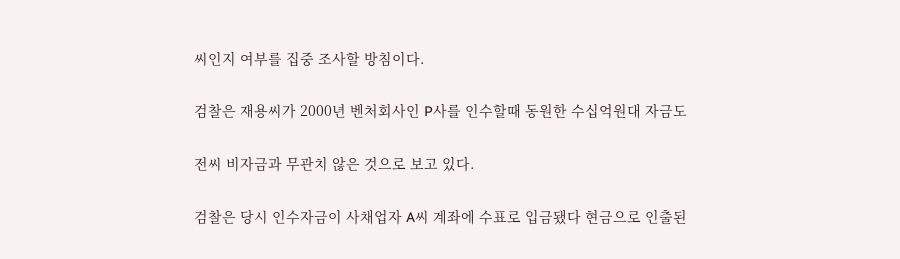씨인지 여부를 집중 조사할 방침이다.

검찰은 재용씨가 2000년 벤처회사인 P사를 인수할때 동원한 수십억원대 자금도

전씨 비자금과 무관치 않은 것으로 보고 있다.

검찰은 당시 인수자금이 사채업자 A씨 계좌에 수표로 입금됐다 현금으로 인출된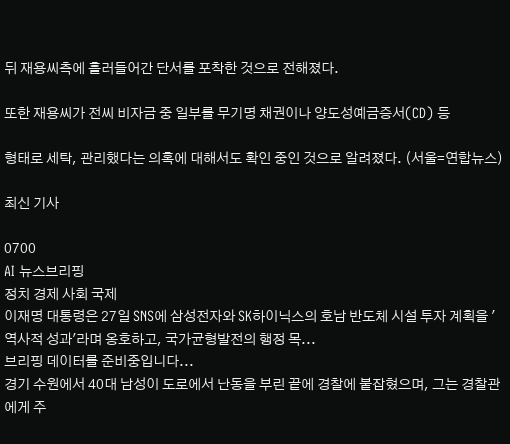뒤 재용씨측에 흘러들어간 단서를 포착한 것으로 전해졌다.

또한 재용씨가 전씨 비자금 중 일부를 무기명 채권이나 양도성예금증서(CD) 등

형태로 세탁, 관리했다는 의혹에 대해서도 확인 중인 것으로 알려졌다. (서울=연합뉴스)

최신 기사

0700
AI 뉴스브리핑
정치 경제 사회 국제
이재명 대통령은 27일 SNS에 삼성전자와 SK하이닉스의 호남 반도체 시설 투자 계획을 '역사적 성과'라며 옹호하고, 국가균형발전의 행정 목...
브리핑 데이터를 준비중입니다...
경기 수원에서 40대 남성이 도로에서 난동을 부린 끝에 경찰에 붙잡혔으며, 그는 경찰관에게 주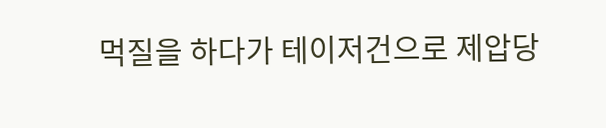먹질을 하다가 테이저건으로 제압당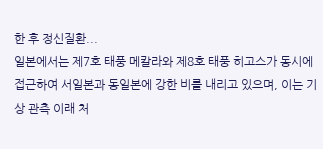한 후 정신질환...
일본에서는 제7호 태풍 메칼라와 제8호 태풍 히고스가 동시에 접근하여 서일본과 동일본에 강한 비를 내리고 있으며, 이는 기상 관측 이래 처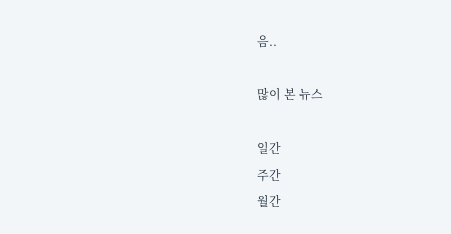음..

많이 본 뉴스

일간
주간
월간